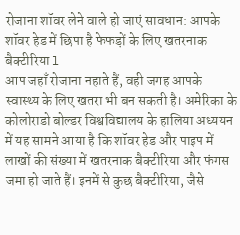रोजाना शॉवर लेने वाले हो जाएं सावधान: आपके शॉवर हेड में छिपा है फेफड़ों के लिए खतरनाक बैक्टीरिया l
आप जहाँ रोजाना नहाते हैं, वही जगह आपके स्वास्थ्य के लिए खतरा भी बन सकती है। अमेरिका के कोलोराडो बोल्डर विश्वविद्यालय के हालिया अध्ययन में यह सामने आया है कि शॉवर हेड और पाइप में लाखों की संख्या में खतरनाक बैक्टीरिया और फंगस जमा हो जाते हैं। इनमें से कुछ बैक्टीरिया, जैसे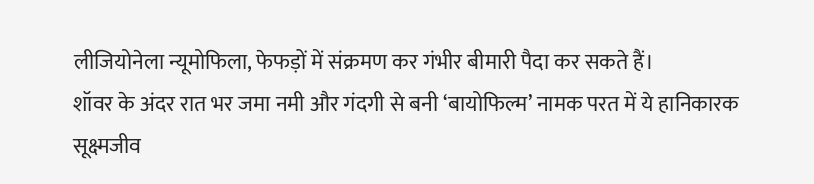लीजियोनेला न्यूमोफिला, फेफड़ों में संक्रमण कर गंभीर बीमारी पैदा कर सकते हैं।
शॉवर के अंदर रात भर जमा नमी और गंदगी से बनी ‘बायोफिल्म’ नामक परत में ये हानिकारक सूक्ष्मजीव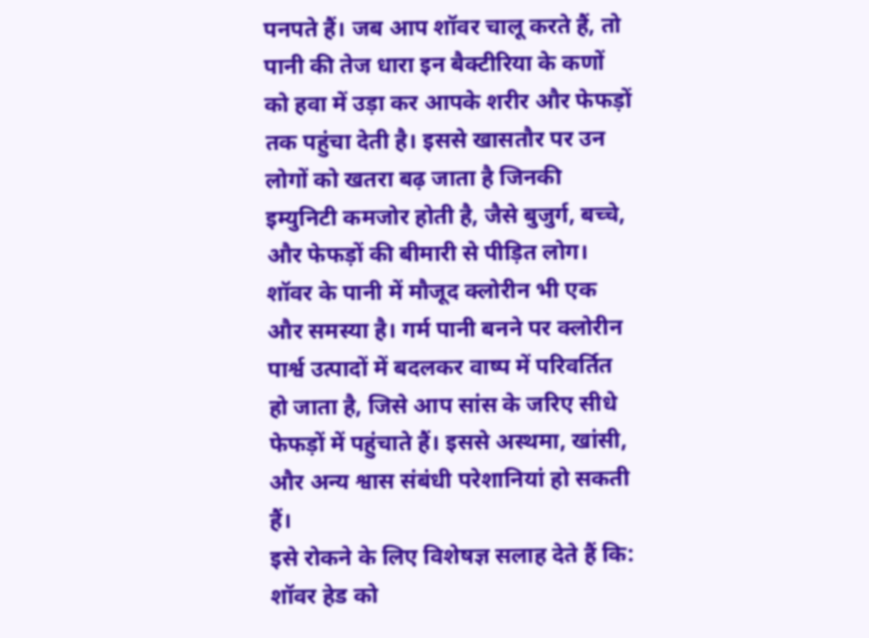पनपते हैं। जब आप शॉवर चालू करते हैं, तो पानी की तेज धारा इन बैक्टीरिया के कणों को हवा में उड़ा कर आपके शरीर और फेफड़ों तक पहुंचा देती है। इससे खासतौर पर उन लोगों को खतरा बढ़ जाता है जिनकी इम्युनिटी कमजोर होती है, जैसे बुजुर्ग, बच्चे, और फेफड़ों की बीमारी से पीड़ित लोग।
शॉवर के पानी में मौजूद क्लोरीन भी एक और समस्या है। गर्म पानी बनने पर क्लोरीन पार्श्व उत्पादों में बदलकर वाष्प में परिवर्तित हो जाता है, जिसे आप सांस के जरिए सीधे फेफड़ों में पहुंचाते हैं। इससे अस्थमा, खांसी, और अन्य श्वास संबंधी परेशानियां हो सकती हैं।
इसे रोकने के लिए विशेषज्ञ सलाह देते हैं कि:
शॉवर हेड को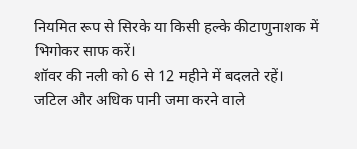नियमित रूप से सिरके या किसी हल्के कीटाणुनाशक में भिगोकर साफ करें।
शॉवर की नली को 6 से 12 महीने में बदलते रहें।
जटिल और अधिक पानी जमा करने वाले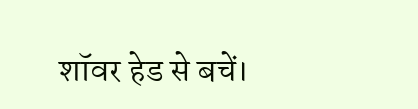शॉवर हेड से बचें।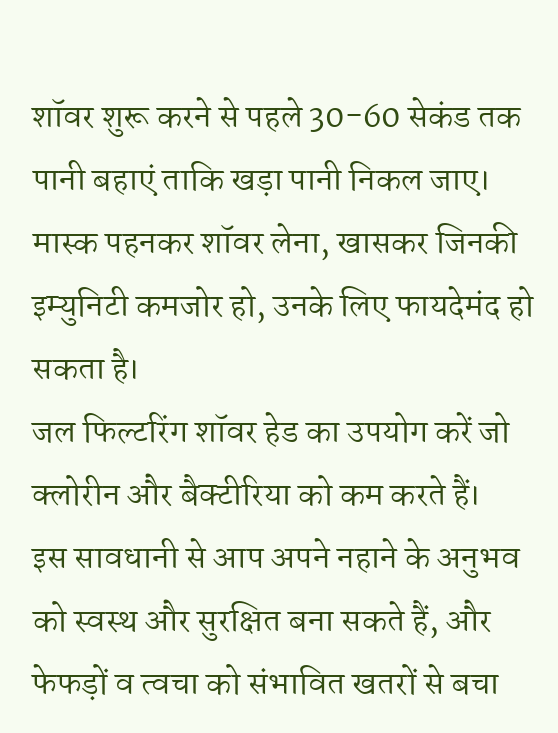शॉवर शुरू करने से पहले 30-60 सेकंड तक पानी बहाएं ताकि खड़ा पानी निकल जाए।
मास्क पहनकर शॉवर लेना, खासकर जिनकी इम्युनिटी कमजोर हो, उनके लिए फायदेमंद हो सकता है।
जल फिल्टरिंग शॉवर हेड का उपयोग करें जो क्लोरीन और बैक्टीरिया को कम करते हैं।
इस सावधानी से आप अपने नहाने के अनुभव को स्वस्थ और सुरक्षित बना सकते हैं, और फेफड़ों व त्वचा को संभावित खतरों से बचा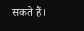सकते हैं।